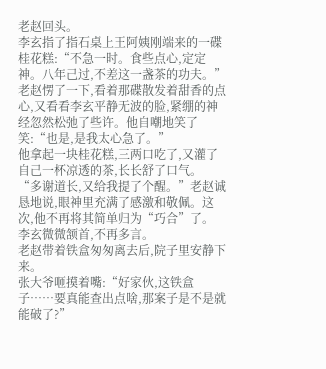老赵回头。
李玄指了指石桌上王阿姨刚端来的一碟桂花糕:“不急一时。食些点心,定定神。八年己过,不差这一盏茶的功夫。”
老赵愣了一下,看着那碟散发着甜香的点心,又看看李玄平静无波的脸,紧绷的神经忽然松弛了些许。他自嘲地笑了笑:“也是,是我太心急了。”
他拿起一块桂花糕,三两口吃了,又灌了自己一杯凉透的茶,长长舒了口气。
“多谢道长,又给我提了个醒。”老赵诚恳地说,眼神里充满了感激和敬佩。这次,他不再将其简单归为“巧合”了。
李玄微微颔首,不再多言。
老赵带着铁盒匆匆离去后,院子里安静下来。
张大爷咂摸着嘴:“好家伙,这铁盒子……要真能查出点啥,那案子是不是就能破了?”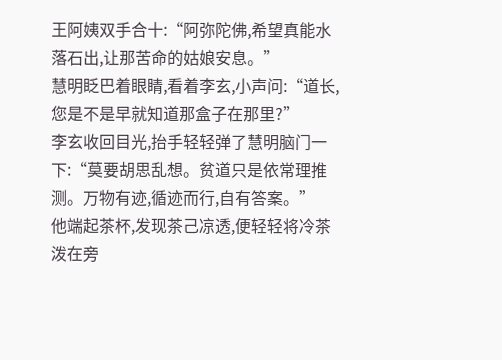王阿姨双手合十:“阿弥陀佛,希望真能水落石出,让那苦命的姑娘安息。”
慧明眨巴着眼睛,看着李玄,小声问:“道长,您是不是早就知道那盒子在那里?”
李玄收回目光,抬手轻轻弹了慧明脑门一下:“莫要胡思乱想。贫道只是依常理推测。万物有迹,循迹而行,自有答案。”
他端起茶杯,发现茶己凉透,便轻轻将冷茶泼在旁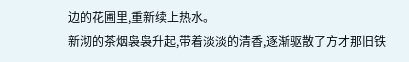边的花圃里,重新续上热水。
新沏的茶烟袅袅升起,带着淡淡的清香,逐渐驱散了方才那旧铁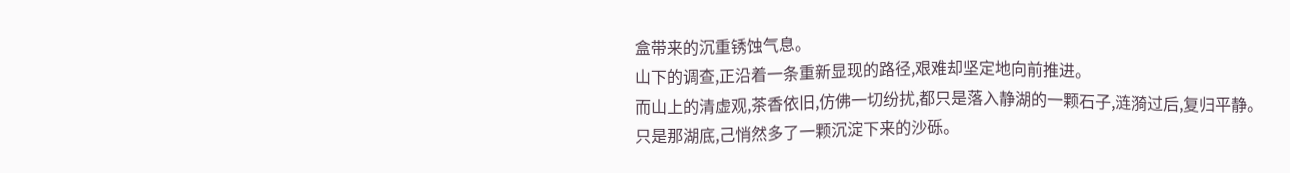盒带来的沉重锈蚀气息。
山下的调查,正沿着一条重新显现的路径,艰难却坚定地向前推进。
而山上的清虚观,茶香依旧,仿佛一切纷扰,都只是落入静湖的一颗石子,涟漪过后,复归平静。
只是那湖底,己悄然多了一颗沉淀下来的沙砾。